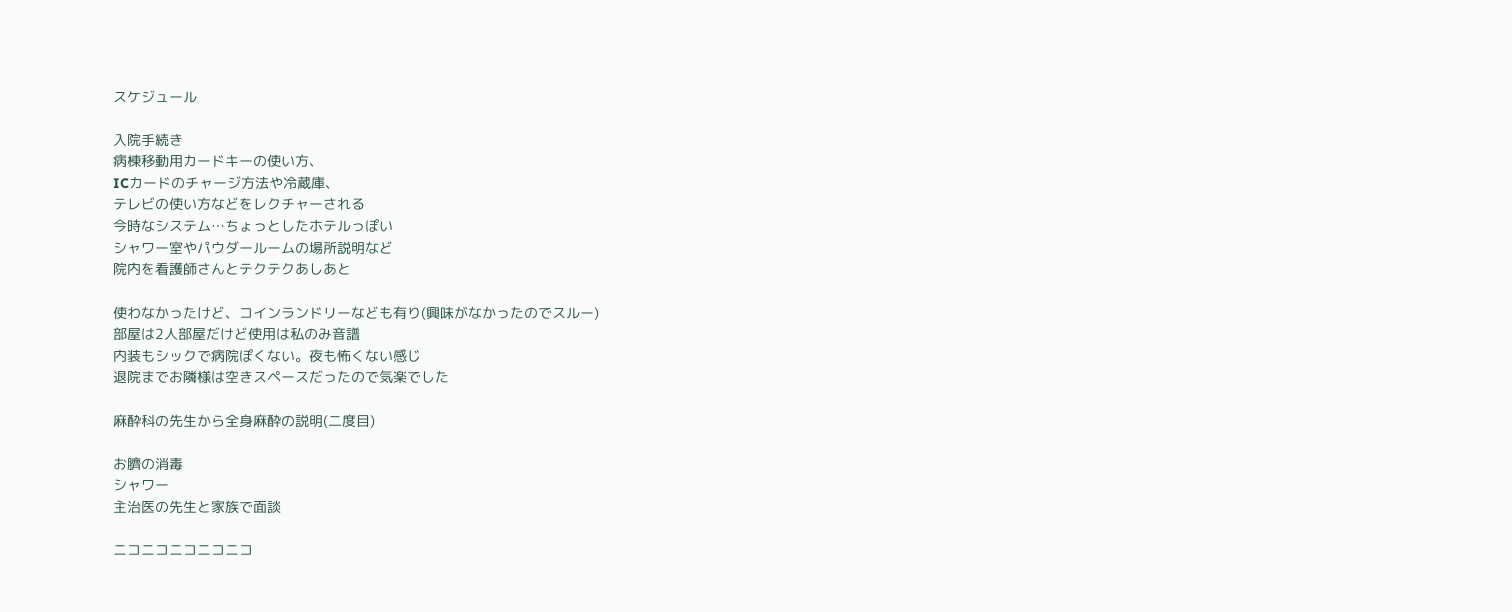スケジュール

入院手続き
病棟移動用カードキーの使い方、
ICカードのチャージ方法や冷蔵庫、
テレビの使い方などをレクチャーされる
今時なシステム…ちょっとしたホテルっぽい
シャワー室やパウダールームの場所説明など
院内を看護師さんとテクテクあしあと

使わなかったけど、コインランドリーなども有り(興味がなかったのでスルー)
部屋は2人部屋だけど使用は私のみ音譜
内装もシックで病院ぽくない。夜も怖くない感じ
退院までお隣様は空きスペースだったので気楽でした

麻酔科の先生から全身麻酔の説明(二度目)

お臍の消毒
シャワー
主治医の先生と家族で面談

ニコニコニコニコニコ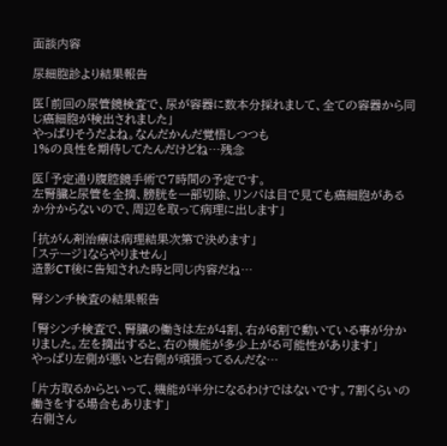面談内容

尿細胞診より結果報告

医「前回の尿管鏡検査で、尿が容器に数本分採れまして、全ての容器から同じ癌細胞が検出されました」
やっぱりそうだよね。なんだかんだ覚悟しつつも
1%の良性を期待してたんだけどね…残念

医「予定通り腹腔鏡手術で7時間の予定です。
左腎臓と尿管を全摘、膀胱を一部切除、リンパは目で見ても癌細胞があるか分からないので、周辺を取って病理に出します」

「抗がん剤治療は病理結果次第で決めます」
「ステージ1ならやりません」
造影CT後に告知された時と同じ内容だね…

腎シンチ検査の結果報告

「腎シンチ検査で、腎臓の働きは左が4割、右が6割で動いている事が分かりました。左を摘出すると、右の機能が多少上がる可能性があります」
やっぱり左側が悪いと右側が頑張ってるんだな…

「片方取るからといって、機能が半分になるわけではないです。7割くらいの働きをする場合もあります」
右側さん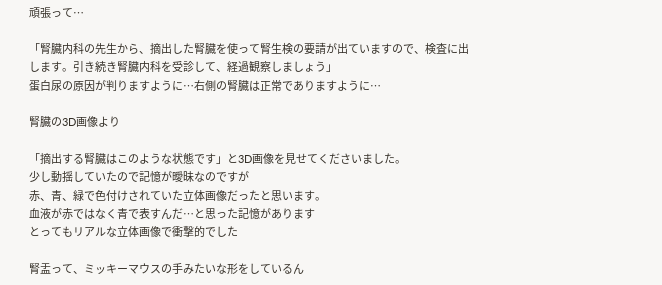頑張って…

「腎臓内科の先生から、摘出した腎臓を使って腎生検の要請が出ていますので、検査に出します。引き続き腎臓内科を受診して、経過観察しましょう」
蛋白尿の原因が判りますように…右側の腎臓は正常でありますように…

腎臓の3D画像より

「摘出する腎臓はこのような状態です」と3D画像を見せてくださいました。
少し動揺していたので記憶が曖昧なのですが
赤、青、緑で色付けされていた立体画像だったと思います。
血液が赤ではなく青で表すんだ…と思った記憶があります
とってもリアルな立体画像で衝撃的でした

腎盂って、ミッキーマウスの手みたいな形をしているん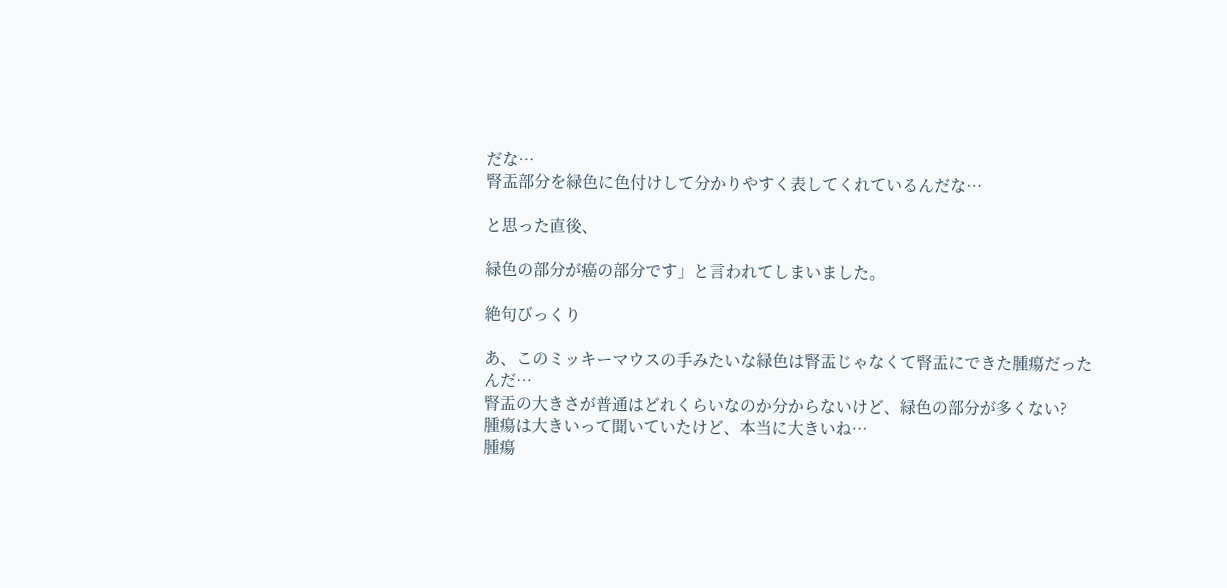だな…
腎盂部分を緑色に色付けして分かりやすく表してくれているんだな…

と思った直後、

緑色の部分が癌の部分です」と言われてしまいました。

絶句びっくり

あ、このミッキーマウスの手みたいな緑色は腎盂じゃなくて腎盂にできた腫瘍だったんだ…
腎盂の大きさが普通はどれくらいなのか分からないけど、緑色の部分が多くない?
腫瘍は大きいって聞いていたけど、本当に大きいね…
腫瘍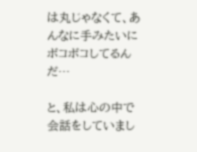は丸じゃなくて、あんなに手みたいにボコボコしてるんだ…

と、私は心の中で会話をしていまし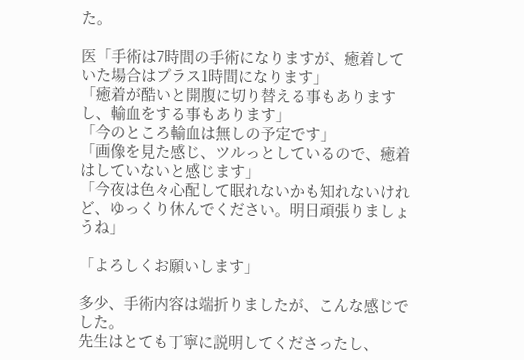た。

医「手術は7時間の手術になりますが、癒着していた場合はプラス1時間になります」
「癒着が酷いと開腹に切り替える事もありますし、輸血をする事もあります」
「今のところ輸血は無しの予定です」
「画像を見た感じ、ツルっとしているので、癒着はしていないと感じます」
「今夜は色々心配して眠れないかも知れないけれど、ゆっくり休んでください。明日頑張りましょうね」

「よろしくお願いします」

多少、手術内容は端折りましたが、こんな感じでした。
先生はとても丁寧に説明してくださったし、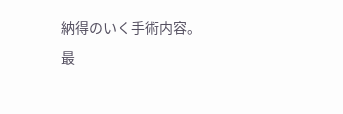納得のいく手術内容。
最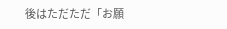後はただただ「お願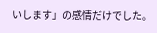いします」の感情だけでした。